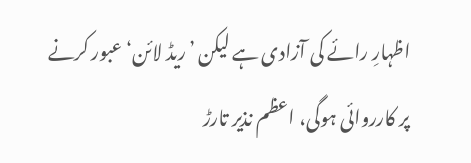اظہارِ رائے کی آزادی ہے لیکن ’ریڈ لائن‘ عبور کرنے پر کارروائی ہوگی، اعظم نذیر تارڑ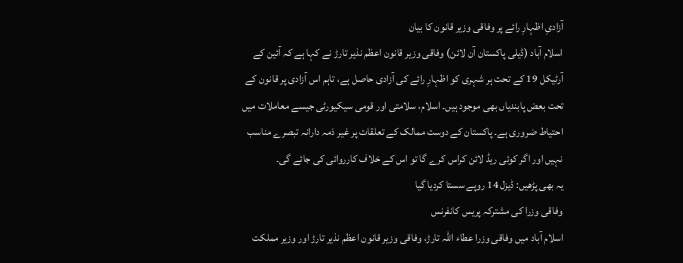آزادیِ اظہارِ رائے پر وفاقی وزیر قانون کا بیان
اسلام آباد (ڈیلی پاکستان آن لائن) وفاقی وزیر قانون اعظم نذیر تارڑ نے کہا ہے کہ آئین کے آرٹیکل 19 کے تحت ہر شہری کو اظہارِ رائے کی آزادی حاصل ہے، تاہم اس آزادی پر قانون کے تحت بعض پابندیاں بھی موجود ہیں۔ اسلام، سلامتی اور قومی سیکیورٹی جیسے معاملات میں احتیاط ضروری ہے۔ پاکستان کے دوست ممالک کے تعلقات پر غیر ذمہ دارانہ تبصرے مناسب نہیں اور اگر کوئی ریڈ لائن کراس کرے گا تو اس کے خلاف کارروائی کی جائے گی۔
یہ بھی پڑھیں: ڈیزل 14 روپے سستا کردیا گیا
وفاقی وزرا کی مشترکہ پریس کانفرنس
اسلام آباد میں وفاقی وزرا عطاء اللہ تارڑ، وفاقی وزیر قانون اعظم نذیر تارڑ اور وزیر مملکت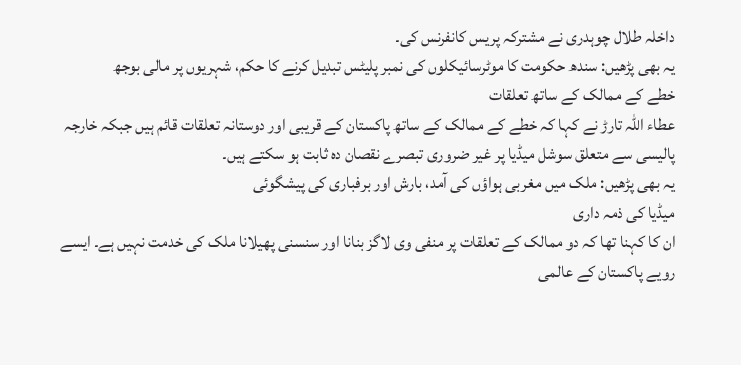داخلہ طلال چوہدری نے مشترکہ پریس کانفرنس کی۔
یہ بھی پڑھیں: سندھ حکومت کا موٹرسائیکلوں کی نمبر پلیٹس تبدیل کرنے کا حکم، شہریوں پر مالی بوجھ
خطے کے ممالک کے ساتھ تعلقات
عطاء اللہ تارڑ نے کہا کہ خطے کے ممالک کے ساتھ پاکستان کے قریبی اور دوستانہ تعلقات قائم ہیں جبکہ خارجہ پالیسی سے متعلق سوشل میڈیا پر غیر ضروری تبصرے نقصان دہ ثابت ہو سکتے ہیں۔
یہ بھی پڑھیں: ملک میں مغربی ہواؤں کی آمد، بارش اور برفباری کی پیشگوئی
میڈیا کی ذمہ داری
ان کا کہنا تھا کہ دو ممالک کے تعلقات پر منفی وی لاگز بنانا اور سنسنی پھیلانا ملک کی خدمت نہیں ہے۔ ایسے رویے پاکستان کے عالمی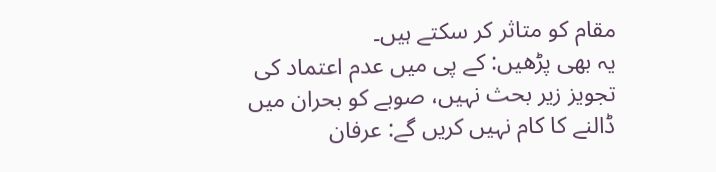مقام کو متاثر کر سکتے ہیں۔
یہ بھی پڑھیں: کے پی میں عدم اعتماد کی تجویز زیر بحث نہیں، صوبے کو بحران میں ڈالنے کا کام نہیں کریں گے: عرفان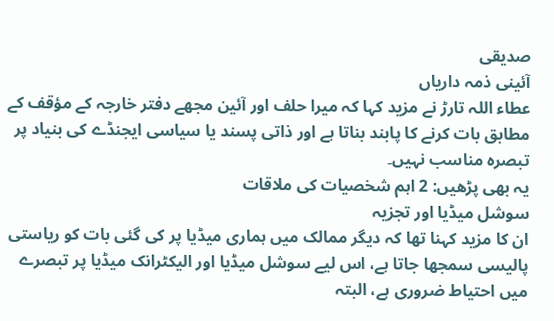صدیقی
آئینی ذمہ داریاں
عطاء اللہ تارڑ نے مزید کہا کہ میرا حلف اور آئین مجھے دفتر خارجہ کے مؤقف کے مطابق بات کرنے کا پابند بناتا ہے اور ذاتی پسند یا سیاسی ایجنڈے کی بنیاد پر تبصرہ مناسب نہیں۔
یہ بھی پڑھیں: 2 اہم شخصیات کی ملاقات
سوشل میڈیا اور تجزیہ
ان کا مزید کہنا تھا کہ دیگر ممالک میں ہماری میڈیا پر کی گئی بات کو ریاستی پالیسی سمجھا جاتا ہے، اس لیے سوشل میڈیا اور الیکٹرانک میڈیا پر تبصرے میں احتیاط ضروری ہے، البتہ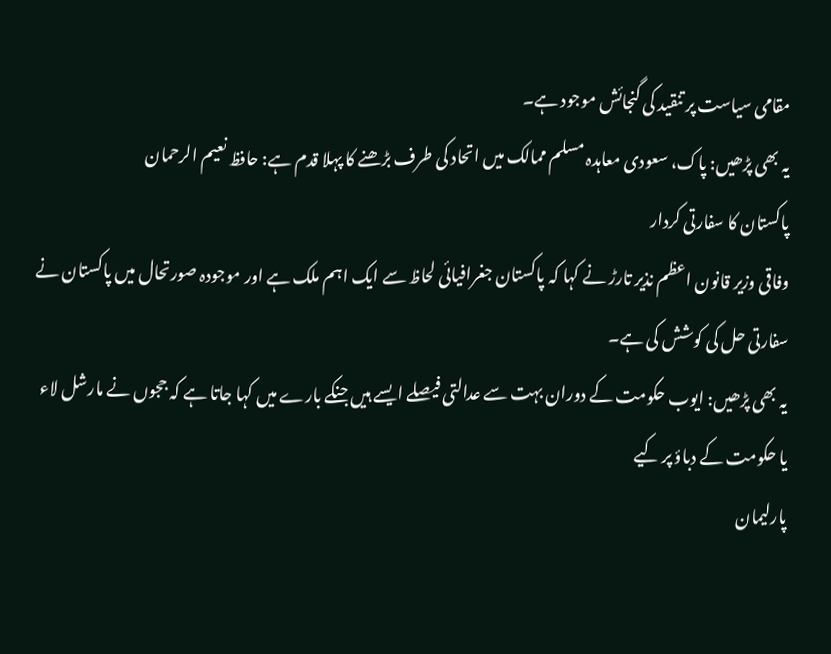مقامی سیاست پر تنقید کی گنجائش موجود ہے۔
یہ بھی پڑھیں: پاک، سعودی معاہدہ مسلم ممالک میں اتحاد کی طرف بڑھنے کا پہلا قدم ہے: حافظ نعیم الرحمان
پاکستان کا سفارتی کردار
وفاقی وزیر قانون اعظم نذیر تارڑ نے کہا کہ پاکستان جغرافیائی لحاظ سے ایک اہم ملک ہے اور موجودہ صورتحال میں پاکستان نے سفارتی حل کی کوشش کی ہے۔
یہ بھی پڑھیں: ایوب حکومت کے دوران بہت سے عدالتی فیصلے ایسے ہیں جنکے بارے میں کہا جاتا ہے کہ ججوں نے مارشل لاء یا حکومت کے دباؤ پر کیے
پارلیمان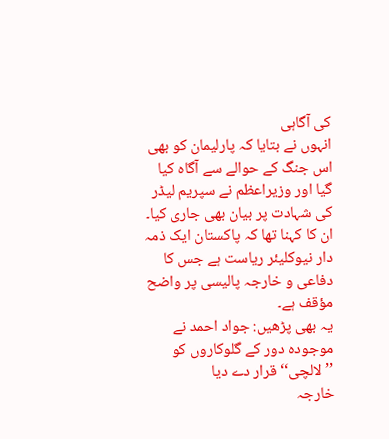کی آگاہی
انہوں نے بتایا کہ پارلیمان کو بھی اس جنگ کے حوالے سے آگاہ کیا گیا اور وزیراعظم نے سپریم لیڈر کی شہادت پر بیان بھی جاری کیا۔ ان کا کہنا تھا کہ پاکستان ایک ذمہ دار نیوکلیئر ریاست ہے جس کا دفاعی و خارجہ پالیسی پر واضح مؤقف ہے۔
یہ بھی پڑھیں: جواد احمد نے موجودہ دور کے گلوکاروں کو ’’لالچی‘‘ قرار دے دیا
خارجہ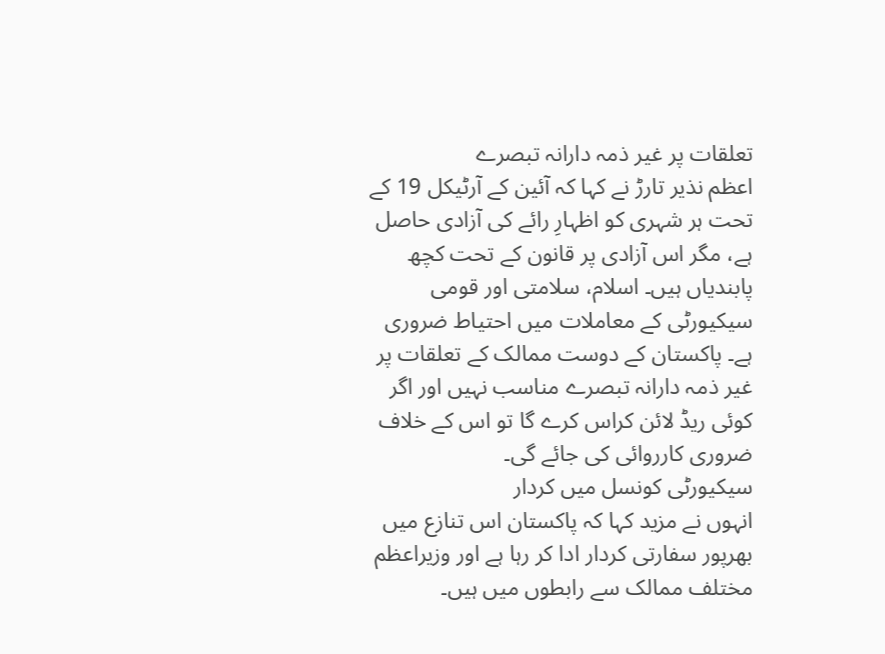تعلقات پر غیر ذمہ دارانہ تبصرے
اعظم نذیر تارڑ نے کہا کہ آئین کے آرٹیکل 19 کے تحت ہر شہری کو اظہارِ رائے کی آزادی حاصل ہے، مگر اس آزادی پر قانون کے تحت کچھ پابندیاں ہیں۔ اسلام، سلامتی اور قومی سیکیورٹی کے معاملات میں احتیاط ضروری ہے۔ پاکستان کے دوست ممالک کے تعلقات پر غیر ذمہ دارانہ تبصرے مناسب نہیں اور اگر کوئی ریڈ لائن کراس کرے گا تو اس کے خلاف ضروری کارروائی کی جائے گی۔
سیکیورٹی کونسل میں کردار
انہوں نے مزید کہا کہ پاکستان اس تنازع میں بھرپور سفارتی کردار ادا کر رہا ہے اور وزیراعظم مختلف ممالک سے رابطوں میں ہیں۔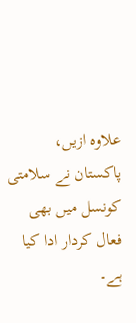علاوہ ازیں، پاکستان نے سلامتی کونسل میں بھی فعال کردار ادا کیا ہے۔